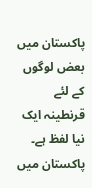پاکستان میں بعض لوگوں کے لئے قرنطینہ ایک نیا لفظ ہے۔ پاکستان میں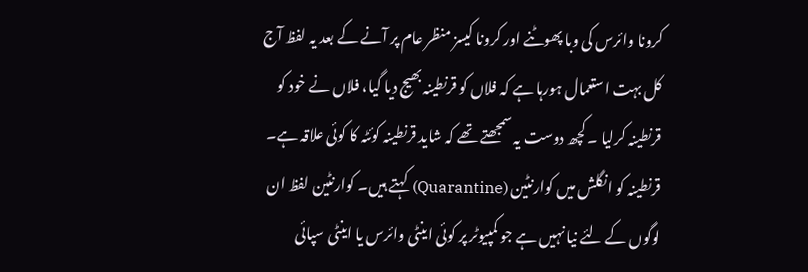کرونا وائرس کی وبا پھوٹنے اور کرونا کیسز منظر عام پر آنے کے بعد یہ لفظ آج کل بہت استعمال ہورہا ہے کہ فلاں کو قرنطینہ بھیج دیا گیا، فلاں نے خود کو قرنطینہ کرلیا ۔ کچھ دوست یہ سمجھتے تھے کہ شاید قرنطینہ کوئٹہ کا کوئی علاقہ ہے۔
قرنطینہ کو انگلش میں کوارنٹین (Quarantine) کہتے ہیں۔ کوارنٹین لفظ ان لوگوں کے لئے نیا نہیں ہے جو کمپیوٹر پر کوئی اینٹی وائرس یا اینٹی سپائی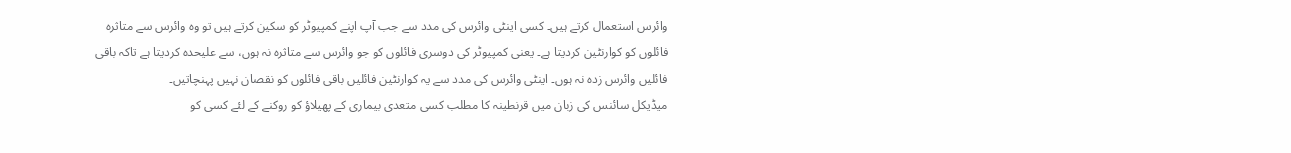وائرس استعمال کرتے ہیں۔ کسی اینٹی وائرس کی مدد سے جب آپ اپنے کمپیوٹر کو سکین کرتے ہیں تو وہ وائرس سے متاثرہ فائلوں کو کوارنٹین کردیتا ہے۔ یعنی کمپیوٹر کی دوسری فائلوں کو جو وائرس سے متاثرہ نہ ہوں، سے علیحدہ کردیتا ہے تاکہ باقی فائلیں وائرس زدہ نہ ہوں۔ اینٹی وائرس کی مدد سے یہ کوارنٹین فائلیں باقی فائلوں کو نقصان نہیں پہنچاتیں۔
میڈیکل سائنس کی زبان میں قرنطینہ کا مطلب کسی متعدی بیماری کے پھیلاؤ کو روکنے کے لئے کسی کو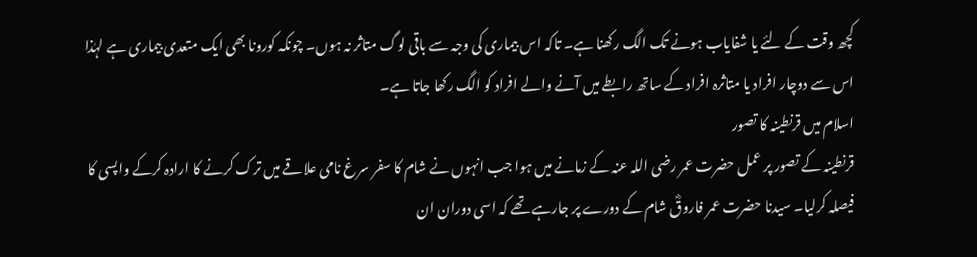کچھ وقت کے لئے یا شفایاب ہونے تک الگ رکھنا ہے۔ تاکہ اس بیماری کی وجہ سے باقی لوگ متاثر نہ ہوں۔ چونکہ کورونا بھی ایک متعدی بیماری ہے لہٰذا اس سے دوچار افراد یا متاثرہ افراد کے ساتھ رابطے میں آنے والے افراد کو الگ رکھا جاتا ہے۔
اسلام میں قرنطینہ کا تصور
قرنطینہ کے تصور پر عمل حضرت عمر رضی اللہ عنہ کے زمانے میں ہوا جب انہوں نے شام کا سفر سرغ نامی علاقے میں ترک کرنے کا ارادہ کرکے واپسی کا فیصلہ کرلیا۔ سیدنا حضرت عمر فاروقؓ شام کے دورے پر جارہے تھے کہ اسی دوران ان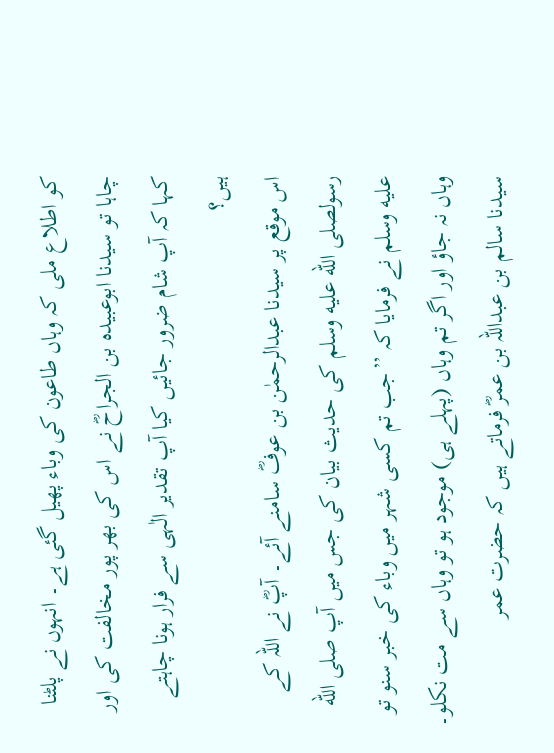کو اطلاع ملی کہ وہاں طاعون کی وباء پھیل گئی ہے۔ انہوں نے پلٹنا چاہا تو سیدنا ابوعبیدہ بن الجراحؓ نے اس کی بھر پور مخالفت کی اور کہا کہ آپ شام ضرور جائیں کیا آپ تقدیر الٰہی سے فرار ہونا چاہتے ہیں؟
اس موقع پر سیدنا عبدالرحمٰن بن عوفؓ سامنے آئے۔ آپؓ نے اللہ کے رسولصلى الله عليه وسلم کی حدیث بیان کی جس میں آپ صلى الله عليه وسلم نے فرمایا کہ ’’جب تم کسی شہر میں وباء کی خبر سنو تو وہاں نہ جاؤ اور اگر تم وہاں (پہلے ہی) موجود ہو تو وہاں سے مت نکلو۔ سیدنا سالم بن عبداللہ بن عمرؓ فرماتے ہیں کہ حضرت عمر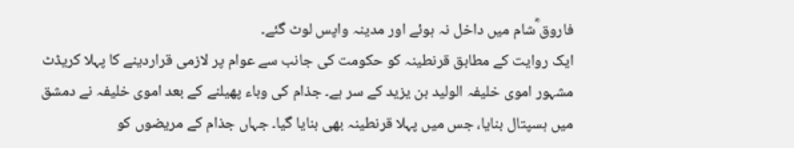فاروق ؓشام میں داخل نہ ہوئے اور مدینہ واپس لوٹ گئے۔
ایک روایت کے مطابق قرنطینہ کو حکومت کی جانب سے عوام پر لازمی قراردینے کا پہلا کریڈٹ مشہور اموی خلیفہ الولید بن یزید کے سر ہے۔ جذام کی وباء پھیلنے کے بعد اموی خلیفہ نے دمشق میں ہسپتال بنایا، جس میں پہلا قرنطینہ بھی بنایا گیا۔ جہاں جذام کے مریضوں کو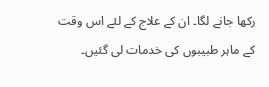رکھا جانے لگا۔ ان کے علاج کے لئے اس وقت کے ماہر طبیبوں کی خدمات لی گئیں۔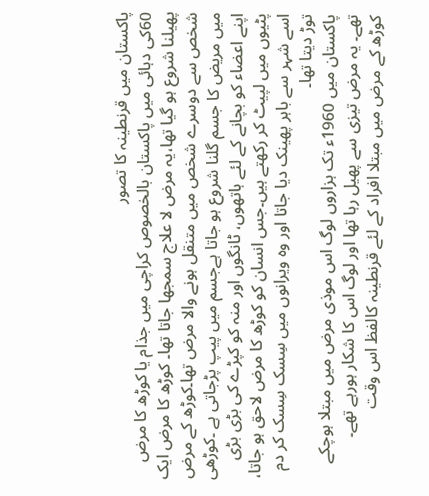پاکستان میں قرنطینہ کا تصور
60کی دہائی میں پاکستان بالخصوص کراچی میں جذام یا کوڑھ کا مرض پھیلنا شروع ہو گیا تھا،یہ مرض لا علاج سمجھا جاتا تھا۔ کوڑھ کا مرض ایک شخص سے دوسرے شخص میں متنقل ہونے والا مرض تھا۔کوڑھ کے مرض میں مریض کا جسم گلنا شروع ہو جاتا ہےجسم میں پیپ پڑجاتی ہے ۔کوڑھی اپنے اعضاء کو بچانے کے لئے ہاتھوں، ٹانگوں اور منہ کو کپڑے کی بڑی بڑی پٹیوں میں لپیٹ کر رکھتے ہیں۔جس انسان کو کوڑھ کا مرض لاحق ہو جاتا، اسے شہر سے باہر پھینک دیا جاتا اور وہ ویرانوں میں سِسک سِسک کر دم توڑ دیتا تھا۔
پاکستان میں 1960ء تک ہزاروں لوگ اس موذی مرض میں مبتلا ہوچکے تھے۔ یہ مرض تیزی سے پھیل رہا تھا اور لوگ اس کا شکار ہورہے تھے۔
کوڑھ کے مرض میں مبتلا افراد کے لئے قرنطینہ کالفظ اس وقت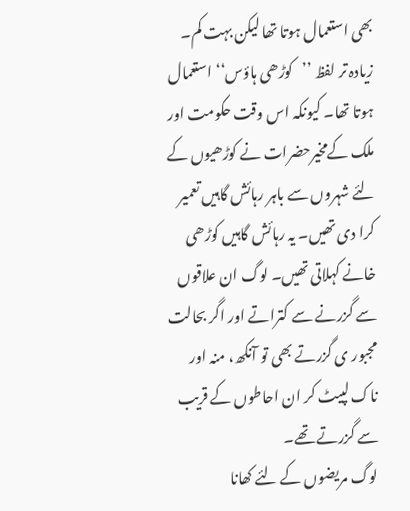بھی استعمال ہوتا تھا لیکن بہت کم۔ زیادہ تر لفظ ’’کوڑھی ہاؤس‘‘ استعمال ہوتا تھا۔ کیونکہ اس وقت حکومت اور ملک کےمخیرحضرات نے کوڑھیوں کے لئے شہروں سے باہر رہائش گاہیں تعمیر کرا دی تھیں۔ یہ رہائش گاہیں کوڑھی خانے کہلاتی تھیں۔ لوگ ان علاقوں سے گزرنے سے کتراتے اور اگر بحالت مجبور ی گزرتے بھی تو آنکھ، منہ اور ناک لپیٹ کر ان احاطوں کے قریب سے گزرتے تھے۔
لوگ مریضوں کے لئے کھانا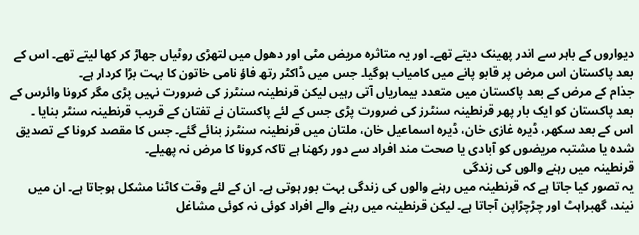دیواروں کے باہر سے اندر پھینک دیتے تھے۔ اور یہ متاثرہ مریض مٹی اور دھول میں لتھڑی روٹیاں جھاڑ کر کھا لیتے تھے۔ اس کے بعد پاکستان اس مرض پر قابو پانے میں کامیاب ہوگیا۔ جس میں ڈاکٹر رتھ فاؤ نامی خاتون کا بہت بڑا کردار ہے۔
جذام کے مرض کے بعد پاکستان میں متعدد بیماریاں آتی رہیں لیکن قرنطینہ سنٹرز کی ضرورت نہیں پڑی مگر کرونا وائرس کے بعد پاکستان کو ایک بار پھر قرنطینہ سنٹرز کی ضرورت پڑی جس کے لئے پاکستان نے تفتان کے قریب قرنطینہ سنٹر بنایا ۔ اس کے بعد سکھر، ڈیرہ غازی خان، ڈیرہ اسماعیل خان، ملتان میں قرنطینہ سنٹرز بنائے گئے۔ جس کا مقصد کرونا کے تصدیق شدہ یا مشتبہ مریضوں کو آبادی یا صحت مند افراد سے دور رکھنا ہے تاکہ کرونا کا مرض نہ پھیلے۔
قرنطینہ میں رہنے والوں کی زندگی
یہ تصور کیا جاتا ہے کہ قرنطینہ میں رہنے والوں کی زندگی بہت بور ہوتی ہے۔ ان کے لئے وقت کاٹنا مشکل ہوجاتا ہے۔ ان میں نیند، گھبراہٹ اور چڑچڑاپن آجاتا ہے۔ لیکن قرنطینہ میں رہنے والے افراد کوئی نہ کوئی مشاغل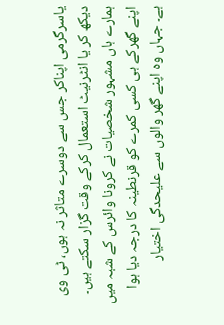یاسرگرمی اپناکر جس سے دوسرے متاثر نہ ہوں، ٹی وی دیکھ کر یا انٹرنیٹ استعمال کرکے وقت گزار سکتے ہیں۔ ہمارے ہاں مشہور شخصیات نے کرونا وائرس کے شبہ میں اپنے گھرکے ہی کسی کمرے کو قرنطینہ کا درجہ دیا ہوا ہے۔ جہاں وہ اپنے گھر والوں سے علیحدگی اختیار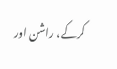کرکے، راشن اور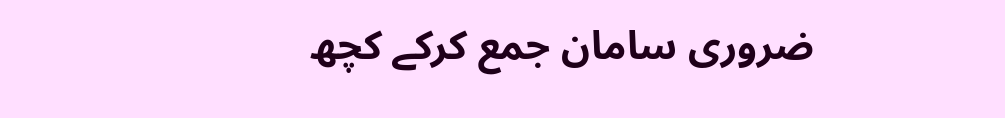ضروری سامان جمع کرکے کچھ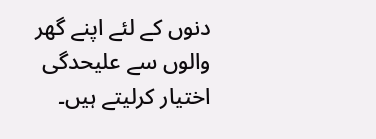دنوں کے لئے اپنے گھر والوں سے علیحدگی اختیار کرلیتے ہیں۔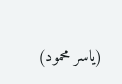(یاسر محمود)